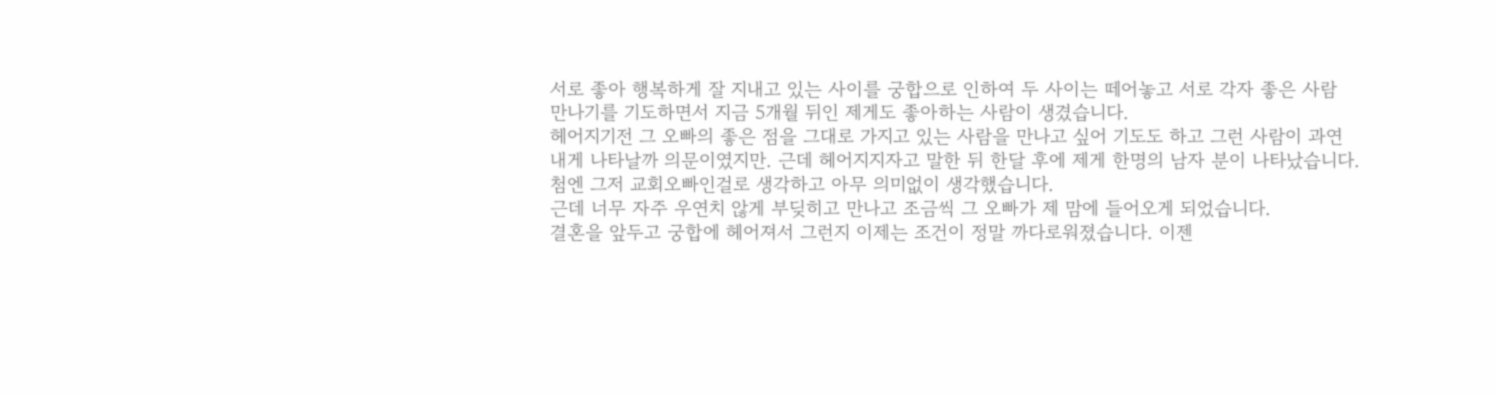서로 좋아 행복하게 잘 지내고 있는 사이를 궁합으로 인하여 두 사이는 떼어놓고 서로 각자 좋은 사람
만나기를 기도하면서 지금 5개월 뒤인 제게도 좋아하는 사람이 생겼습니다.
헤어지기전 그 오빠의 좋은 점을 그대로 가지고 있는 사람을 만나고 싶어 기도도 하고 그런 사람이 과연
내게 나타날까 의문이였지만. 근데 헤어지지자고 말한 뒤 한달 후에 제게 한명의 남자 분이 나타났습니다.
첨엔 그저 교회오빠인걸로 생각하고 아무 의미없이 생각했습니다.
근데 너무 자주 우연치 않게 부딪히고 만나고 조금씩 그 오빠가 제 맘에 들어오게 되었습니다.
결혼을 앞두고 궁합에 헤어져서 그런지 이제는 조건이 정말 까다로워졌습니다. 이젠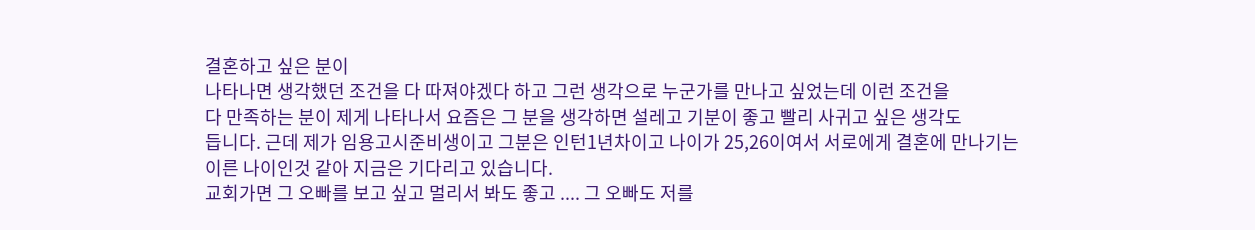결혼하고 싶은 분이
나타나면 생각했던 조건을 다 따져야겠다 하고 그런 생각으로 누군가를 만나고 싶었는데 이런 조건을
다 만족하는 분이 제게 나타나서 요즘은 그 분을 생각하면 설레고 기분이 좋고 빨리 사귀고 싶은 생각도
듭니다. 근데 제가 임용고시준비생이고 그분은 인턴1년차이고 나이가 25,26이여서 서로에게 결혼에 만나기는 이른 나이인것 같아 지금은 기다리고 있습니다.
교회가면 그 오빠를 보고 싶고 멀리서 봐도 좋고 .... 그 오빠도 저를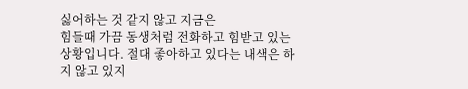싫어하는 것 같지 않고 지금은
힘들때 가끔 동생처럼 전화하고 힘받고 있는 상황입니다. 절대 좋아하고 있다는 내색은 하지 않고 있지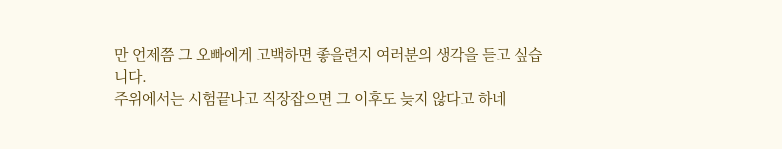만 언제쯤 그 오빠에게 고백하면 좋을련지 여러분의 생각을 듣고 싶습니다.
주위에서는 시험끝나고 직장잡으면 그 이후도 늦지 않다고 하네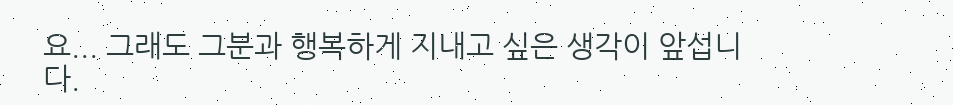요... 그래도 그분과 행복하게 지내고 싶은 생각이 앞섭니다.